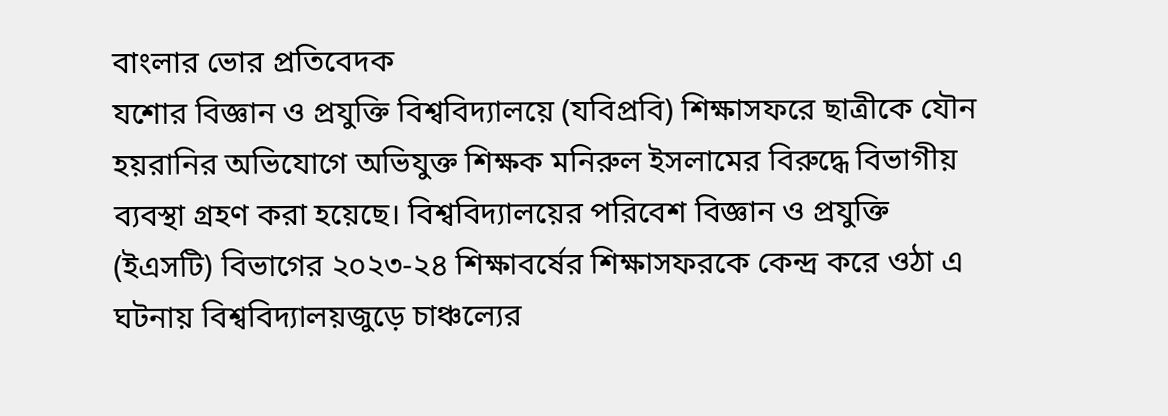বাংলার ভোর প্রতিবেদক
যশোর বিজ্ঞান ও প্রযুক্তি বিশ্ববিদ্যালয়ে (যবিপ্রবি) শিক্ষাসফরে ছাত্রীকে যৌন হয়রানির অভিযোগে অভিযুক্ত শিক্ষক মনিরুল ইসলামের বিরুদ্ধে বিভাগীয় ব্যবস্থা গ্রহণ করা হয়েছে। বিশ্ববিদ্যালয়ের পরিবেশ বিজ্ঞান ও প্রযুক্তি (ইএসটি) বিভাগের ২০২৩-২৪ শিক্ষাবর্ষের শিক্ষাসফরকে কেন্দ্র করে ওঠা এ ঘটনায় বিশ্ববিদ্যালয়জুড়ে চাঞ্চল্যের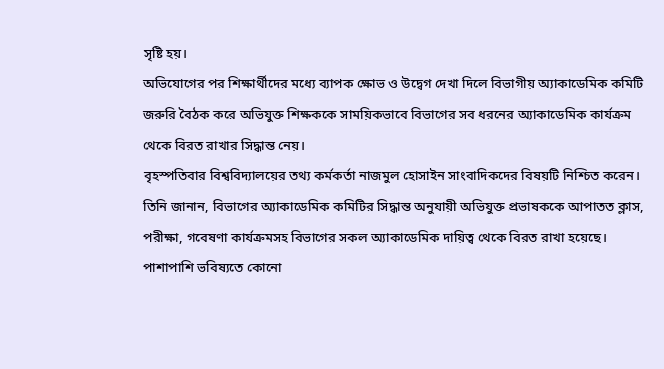সৃষ্টি হয়।
অভিযোগের পর শিক্ষার্থীদের মধ্যে ব্যাপক ক্ষোভ ও উদ্বেগ দেখা দিলে বিভাগীয় অ্যাকাডেমিক কমিটি জরুরি বৈঠক করে অভিযুক্ত শিক্ষককে সাময়িকভাবে বিভাগের সব ধরনের অ্যাকাডেমিক কার্যক্রম থেকে বিরত রাখার সিদ্ধান্ত নেয়।
বৃহস্পতিবার বিশ্ববিদ্যালয়ের তথ্য কর্মকর্তা নাজমুল হোসাইন সাংবাদিকদের বিষয়টি নিশ্চিত করেন। তিনি জানান, বিভাগের অ্যাকাডেমিক কমিটির সিদ্ধান্ত অনুযায়ী অভিযুক্ত প্রভাষককে আপাতত ক্লাস, পরীক্ষা, গবেষণা কার্যক্রমসহ বিভাগের সকল অ্যাকাডেমিক দায়িত্ব থেকে বিরত রাখা হয়েছে। পাশাপাশি ভবিষ্যতে কোনো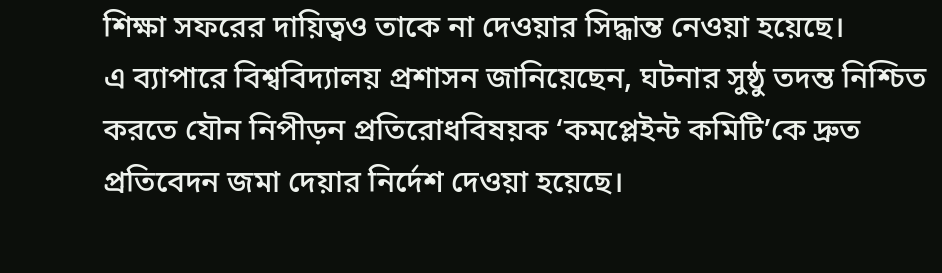শিক্ষা সফরের দায়িত্বও তাকে না দেওয়ার সিদ্ধান্ত নেওয়া হয়েছে।
এ ব্যাপারে বিশ্ববিদ্যালয় প্রশাসন জানিয়েছেন, ঘটনার সুষ্ঠু তদন্ত নিশ্চিত করতে যৌন নিপীড়ন প্রতিরোধবিষয়ক ‘কমপ্লেইন্ট কমিটি’কে দ্রুত প্রতিবেদন জমা দেয়ার নির্দেশ দেওয়া হয়েছে।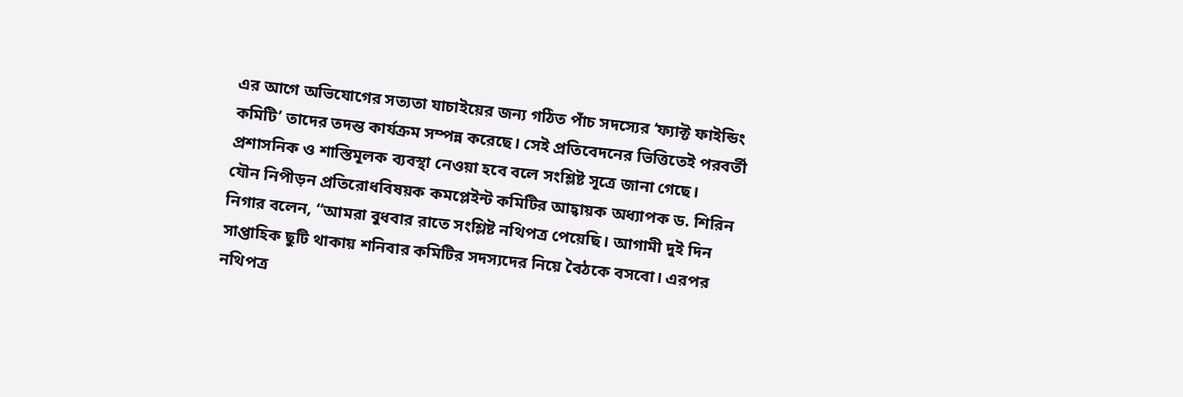এর আগে অভিযোগের সত্যতা যাচাইয়ের জন্য গঠিত পাঁচ সদস্যের ‘ফ্যাক্ট ফাইন্ডিং কমিটি’ তাদের তদন্ত কার্যক্রম সম্পন্ন করেছে। সেই প্রতিবেদনের ভিত্তিতেই পরবর্তী প্রশাসনিক ও শাস্তিমূলক ব্যবস্থা নেওয়া হবে বলে সংশ্লিষ্ট সূত্রে জানা গেছে।
যৌন নিপীড়ন প্রতিরোধবিষয়ক কমপ্লেইন্ট কমিটির আহ্বায়ক অধ্যাপক ড. শিরিন নিগার বলেন, “আমরা বুধবার রাতে সংশ্লিষ্ট নথিপত্র পেয়েছি। আগামী দুই দিন সাপ্তাহিক ছুটি থাকায় শনিবার কমিটির সদস্যদের নিয়ে বৈঠকে বসবো। এরপর নথিপত্র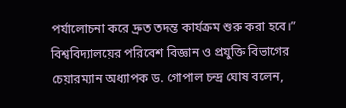পর্যালোচনা করে দ্রুত তদন্ত কার্যক্রম শুরু করা হবে।”
বিশ্ববিদ্যালয়ের পরিবেশ বিজ্ঞান ও প্রযুক্তি বিভাগের চেয়ারম্যান অধ্যাপক ড. গোপাল চন্দ্র ঘোষ বলেন,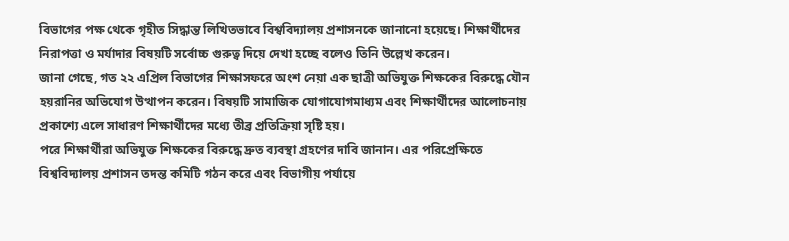বিভাগের পক্ষ থেকে গৃহীত সিদ্ধান্ত লিখিতভাবে বিশ্ববিদ্যালয় প্রশাসনকে জানানো হয়েছে। শিক্ষার্থীদের নিরাপত্তা ও মর্যাদার বিষয়টি সর্বোচ্চ গুরুত্ব দিয়ে দেখা হচ্ছে বলেও তিনি উল্লেখ করেন।
জানা গেছে, গত ২২ এপ্রিল বিভাগের শিক্ষাসফরে অংশ নেয়া এক ছাত্রী অভিযুক্ত শিক্ষকের বিরুদ্ধে যৌন হয়রানির অভিযোগ উত্থাপন করেন। বিষয়টি সামাজিক যোগাযোগমাধ্যম এবং শিক্ষার্থীদের আলোচনায় প্রকাশ্যে এলে সাধারণ শিক্ষার্থীদের মধ্যে তীব্র প্রতিক্রিয়া সৃষ্টি হয়।
পরে শিক্ষার্থীরা অভিযুক্ত শিক্ষকের বিরুদ্ধে দ্রুত ব্যবস্থা গ্রহণের দাবি জানান। এর পরিপ্রেক্ষিতে বিশ্ববিদ্যালয় প্রশাসন তদন্ত কমিটি গঠন করে এবং বিভাগীয় পর্যায়ে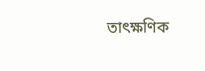তাৎক্ষণিক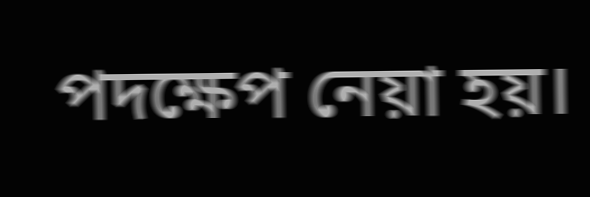পদক্ষেপ নেয়া হয়।